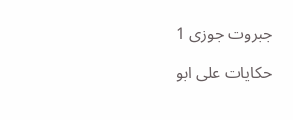جبروت جوزى 1

حكايات على ابو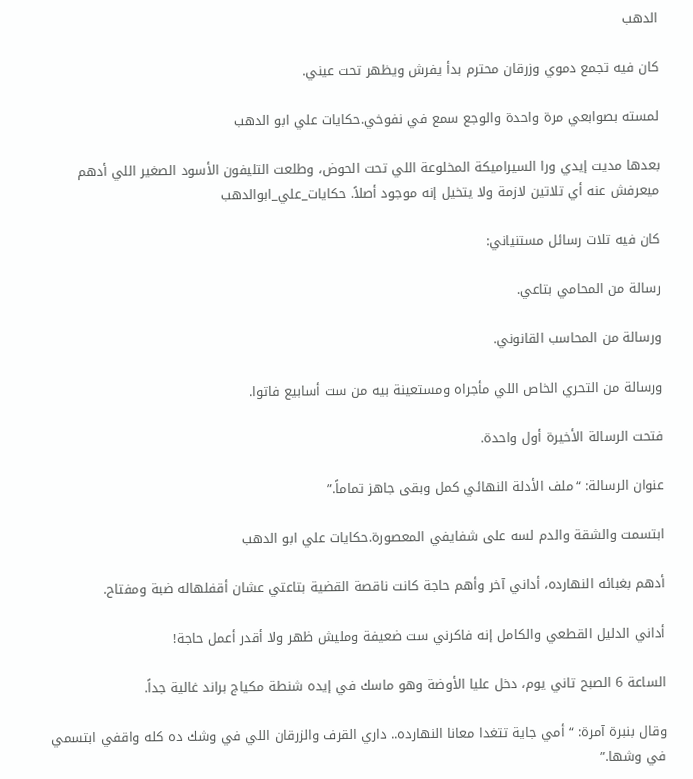الدهب

كان فيه تجمع دموي وزرقان محترم بدأ يفرش ويظهر تحت عيني.

لمسته بصوابعي مرة واحدة والوجع سمع في نفوخي.حكايات علي ابو الدهب

بعدها مديت إيدي ورا السيراميكة المخلوعة اللي تحت الحوض، وطلعت التليفون الأسود الصغير اللي أدهم ميعرفش عنه أي تلاتين لازمة ولا يتخيل إنه موجود أصلاً. حكايات_علي_ابوالدهب

كان فيه تلات رسائل مستنياني:

رسالة من المحامي بتاعي.

ورسالة من المحاسب القانوني.

ورسالة من التحري الخاص اللي مأجراه ومستعينة بيه من ست أسابيع فاتوا.

فتحت الرسالة الأخيرة أول واحدة.

عنوان الرسالة: “ملف الأدلة النهائي كمل وبقى جاهز تماماً.”

ابتسمت والشقة والدم لسه على شفايفي المعصورة.حكايات علي ابو الدهب

أدهم بغبائه النهارده، أداني آخر وأهم حاجة كانت ناقصة القضية بتاعتي عشان أقفلهاله ضبة ومفتاح.

أداني الدليل القطعي والكامل إنه فاكرني ست ضعيفة ومليش ظهر ولا أقدر أعمل حاجة!

الساعة 6 الصبح تاني يوم، دخل عليا الأوضة وهو ماسك في إيده شنطة مكياج براند غالية جداً.

وقال بنبرة آمرة: “أمي جاية تتغدا معانا النهارده.. داري القرف والزرقان اللي في وشك ده كله واقفي ابتسمي في وشها.”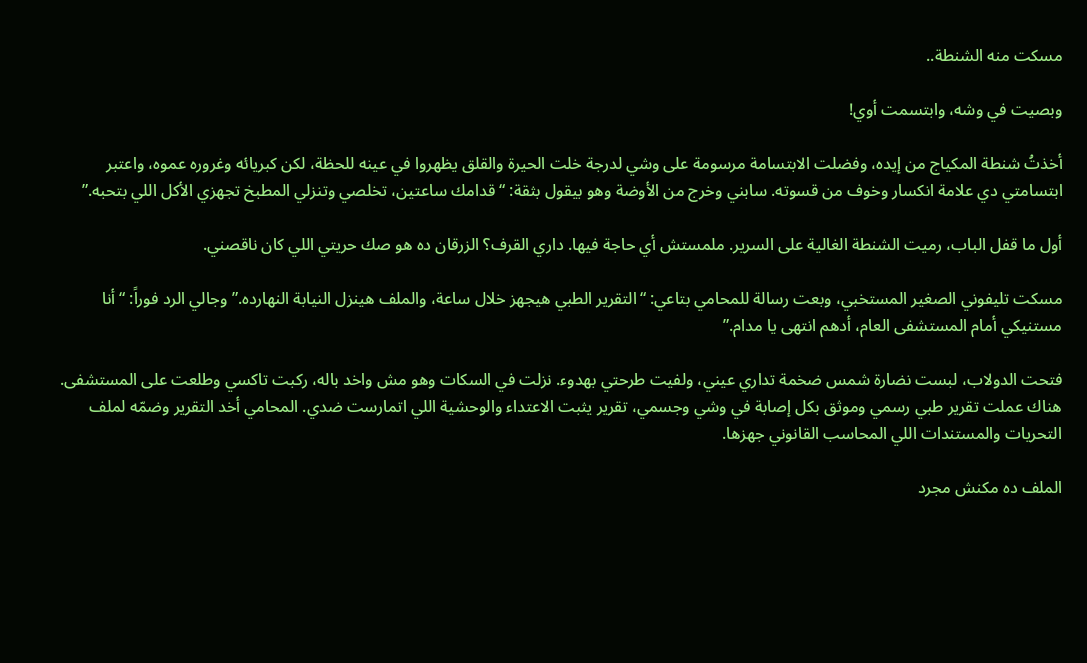مسكت منه الشنطة..

وبصيت في وشه، وابتسمت أوي!

أخذتُ شنطة المكياج من إيده، وفضلت الابتسامة مرسومة على وشي لدرجة خلت الحيرة والقلق يظهروا في عينه للحظة، لكن كبريائه وغروره عموه، واعتبر ابتسامتي دي علامة انكسار وخوف من قسوته. سابني وخرج من الأوضة وهو بيقول بثقة: “قدامك ساعتين، تخلصي وتنزلي المطبخ تجهزي الأكل اللي بتحبه.”

أول ما قفل الباب، رميت الشنطة الغالية على السرير. ملمستش أي حاجة فيها. داري القرف؟ الزرقان ده هو صك حريتي اللي كان ناقصني.

مسكت تليفوني الصغير المستخبي، وبعت رسالة للمحامي بتاعي: “التقرير الطبي هيجهز خلال ساعة، والملف هينزل النيابة النهارده.” وجالي الرد فوراً: “أنا مستنيكي أمام المستشفى العام، أدهم انتهى يا مدام.”

فتحت الدولاب، لبست نضارة شمس ضخمة تداري عيني، ولفيت طرحتي بهدوء. نزلت في السكات وهو مش واخد باله، ركبت تاكسي وطلعت على المستشفى. هناك عملت تقرير طبي رسمي وموثق بكل إصابة في وشي وجسمي، تقرير يثبت الاعتداء والوحشية اللي اتمارست ضدي. المحامي أخد التقرير وضمّه لملف التحريات والمستندات اللي المحاسب القانوني جهزها.

الملف ده مكنش مجرد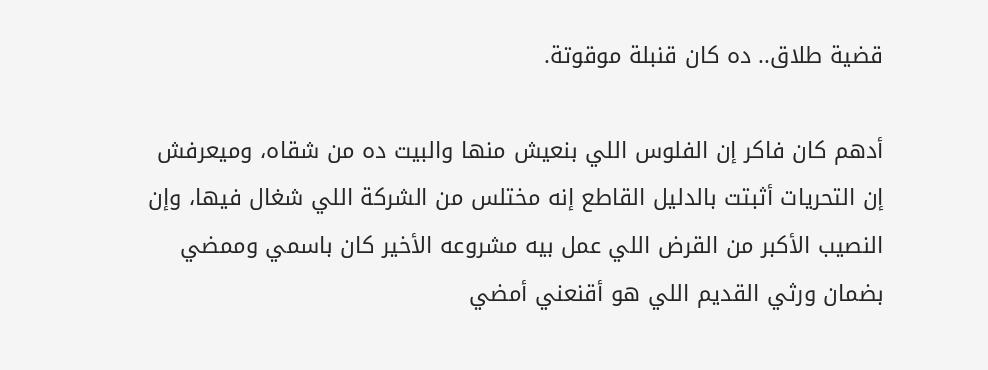قضية طلاق.. ده كان قنبلة موقوتة.

أدهم كان فاكر إن الفلوس اللي بنعيش منها والبيت ده من شقاه، وميعرفش إن التحريات أثبتت بالدليل القاطع إنه مختلس من الشركة اللي شغال فيها، وإن النصيب الأكبر من القرض اللي عمل بيه مشروعه الأخير كان باسمي وممضي بضمان ورثي القديم اللي هو أقنعني أمضي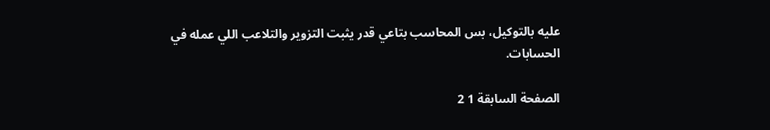عليه بالتوكيل، بس المحاسب بتاعي قدر يثبت التزوير والتلاعب اللي عمله في الحسابات.

الصفحة السابقة 1 2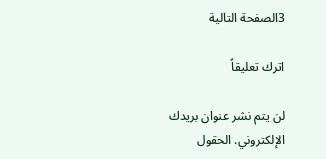3الصفحة التالية

اترك تعليقاً

لن يتم نشر عنوان بريدك الإلكتروني. الحقول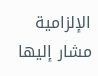الإلزامية مشار إليها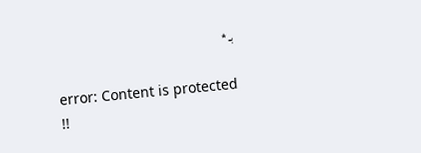بـ *

error: Content is protected !!